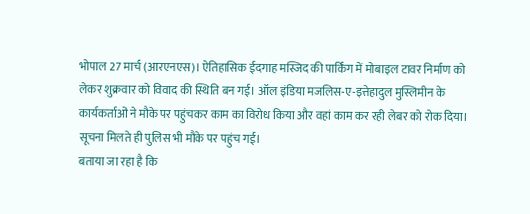भोपाल 27 मार्च (आरएनएस)। ऐतिहासिक ईदगाह मस्जिद की पार्किंग में मोबाइल टावर निर्माण को लेकर शुक्रवार को विवाद की स्थिति बन गई। ऑल इंडिया मजलिस-ए-इत्तेहादुल मुस्लिमीन के कार्यकर्ताओं ने मौके पर पहुंचकर काम का विरोध किया और वहां काम कर रही लेबर को रोक दिया। सूचना मिलते ही पुलिस भी मौके पर पहुंच गई।
बताया जा रहा है कि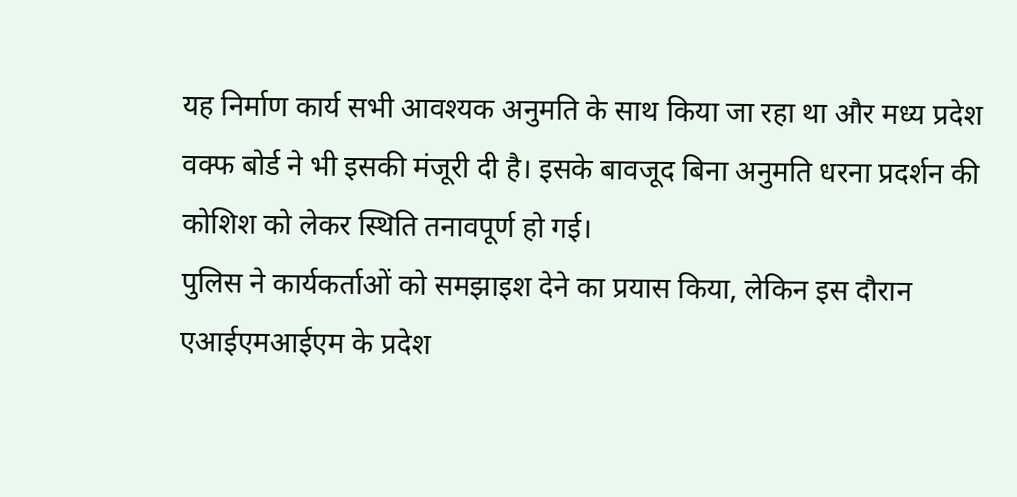यह निर्माण कार्य सभी आवश्यक अनुमति के साथ किया जा रहा था और मध्य प्रदेश वक्फ बोर्ड ने भी इसकी मंजूरी दी है। इसके बावजूद बिना अनुमति धरना प्रदर्शन की कोशिश को लेकर स्थिति तनावपूर्ण हो गई।
पुलिस ने कार्यकर्ताओं को समझाइश देने का प्रयास किया, लेकिन इस दौरान एआईएमआईएम के प्रदेश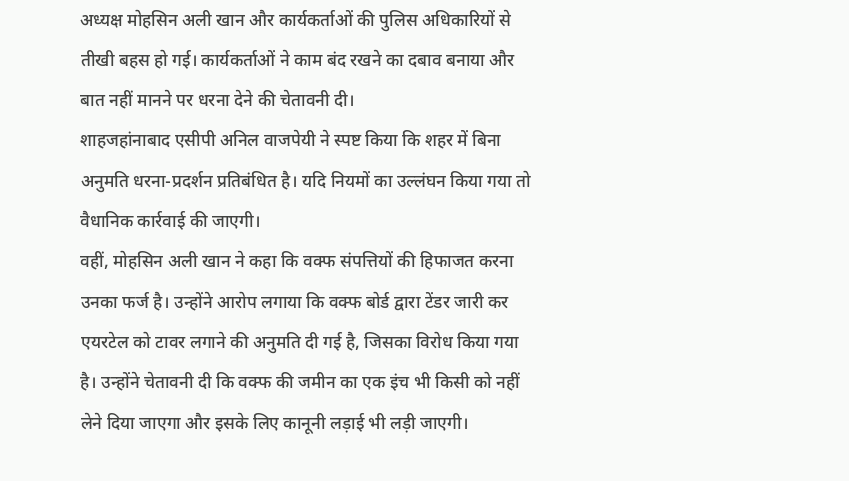अध्यक्ष मोहसिन अली खान और कार्यकर्ताओं की पुलिस अधिकारियों से तीखी बहस हो गई। कार्यकर्ताओं ने काम बंद रखने का दबाव बनाया और बात नहीं मानने पर धरना देने की चेतावनी दी।
शाहजहांनाबाद एसीपी अनिल वाजपेयी ने स्पष्ट किया कि शहर में बिना अनुमति धरना-प्रदर्शन प्रतिबंधित है। यदि नियमों का उल्लंघन किया गया तो वैधानिक कार्रवाई की जाएगी।
वहीं, मोहसिन अली खान ने कहा कि वक्फ संपत्तियों की हिफाजत करना उनका फर्ज है। उन्होंने आरोप लगाया कि वक्फ बोर्ड द्वारा टेंडर जारी कर एयरटेल को टावर लगाने की अनुमति दी गई है, जिसका विरोध किया गया है। उन्होंने चेतावनी दी कि वक्फ की जमीन का एक इंच भी किसी को नहीं लेने दिया जाएगा और इसके लिए कानूनी लड़ाई भी लड़ी जाएगी।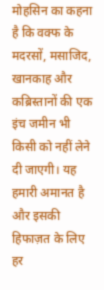मोहसिन का कहना है कि वक्फ के मदरसों, मसाजिद, खानकाह और कब्रिस्तानों की एक इंच जमीन भी किसी को नहीं लेने दी जाएगी। यह हमारी अमानत है और इसकी हिफाज़त के लिए हर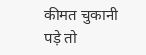कीमत चुकानी पड़े तो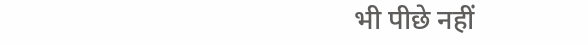भी पीछे नहीं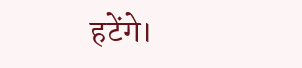हटेंगे।